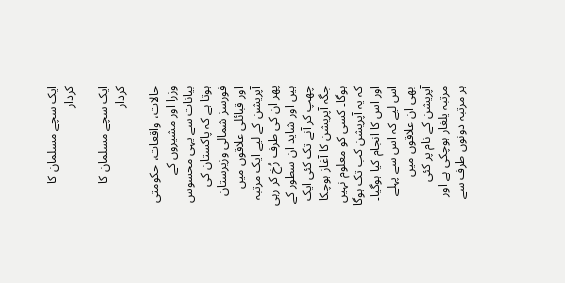ایک سچے مسلمان کا کردار

ایک سچے مسلمان کا کردار

حالات، واقعات، حکومتی وزرا اور مشیروں کے بیانات سے یہی محسوس ہوتا ہے کہ پاکستان کی فورسز شمالی وزیرستان اور قبائلی علاقوں میں آپریشن کے لیے ایک مرتبہ پھر ان کی طرف رُخ کر رہی ہیں اور شاید ان سطور کے چھپ کر آنے تک کئی ایک جگہ آپریشن کا آغاز ہوچکا ہوگا۔ کسی کو معلوم نہیں کہ یہ آپریشن کب تک ہوگا اور اس کا انجام کیا ہوگیا۔ اس لیے کہ اس سے پہلے بھی ان علاقوں میں آپریشن کے نام پر کئی مرتبہ یلغار ہوچکی ہے اور ہر مرتبہ دونوں طرف سے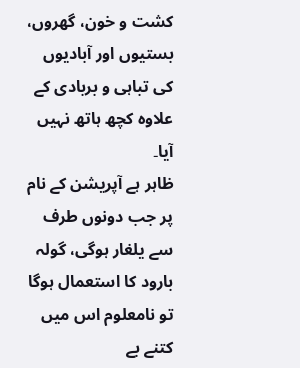کشت و خون، گھروں، بستیوں اور آبادیوں کی تباہی و بربادی کے علاوہ کچھ ہاتھ نہیں آیا۔
ظاہر ہے آپریشن کے نام پر جب دونوں طرف سے یلغار ہوگی، گولہ بارود کا استعمال ہوگا تو نامعلوم اس میں کتنے بے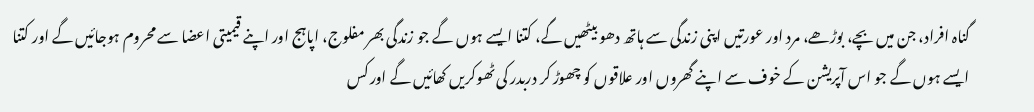گناہ افراد، جن میں بچے، بوڑھے، مرد اور عورتیں اپنی زندگی سے ہاتھ دھو بیٹھیں گے، کتنا ایسے ہوں گے جو زندگی بھر مفلوج، اپاہج اور اپنے قیمیتی اعضا سے محروم ہوجائیں گے اور کتنا ایسے ہوں گے جو اس آپریشن کے خوف سے اپنے گھروں اور علاقوں کو چھوڑ کر دربدر کی ٹھوکریں کھائیں گے اور کس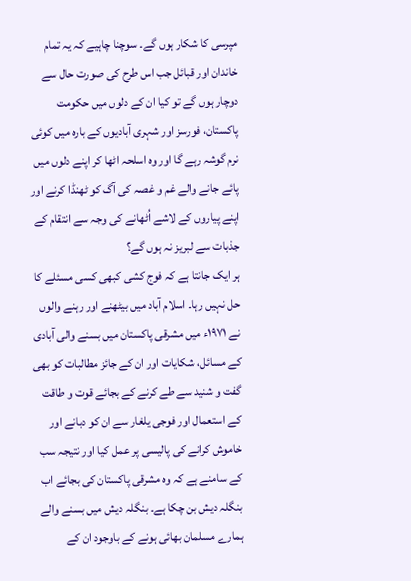مپرسی کا شکار ہوں گے۔ سوچنا چاہیے کہ یہ تمام خاندان اور قبائل جب اس طرح کی صورت حال سے دوچار ہوں گے تو کیا ان کے دلوں میں حکومت پاکستان، فورسز اور شہری آبادیوں کے بارہ میں کوئی نرم گوشہ رہے گا اور وہ اسلحہ اٹھا کر اپنے دلوں میں پائے جانے والے غم و غصہ کی آگ کو ٹھنڈا کرنے اور اپنے پیاروں کے لاشے اُٹھانے کی وجہ سے انتقام کے جذبات سے لبریز نہ ہوں گے؟
ہر ایک جانتا ہے کہ فوج کشی کبھی کسی مسئلے کا حل نہیں رہا۔ اسلام آباد میں بیٹھنے اور رہنے والوں نے ۱۹۷۱ء میں مشرقی پاکستان میں بسنے والی آبادی کے مسائل، شکایات اور ان کے جائز مطالبات کو بھی گفت و شنید سے طے کرنے کے بجائے قوت و طاقت کے استعمال اور فوجی یلغار سے ان کو دبانے اور خاموش کرانے کی پالیسی پر عمل کیا اور نتیجہ سب کے سامنے ہے کہ وہ مشرقی پاکستان کی بجائے اب بنگلہ دیش بن چکا ہے۔ بنگلہ دیش میں بسنے والے ہمارے مسلمان بھائی ہونے کے باوجود ان کے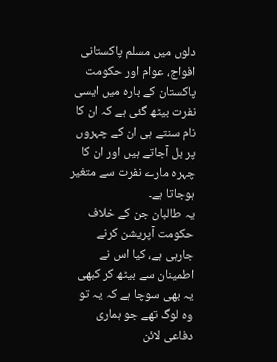دلوں میں مسلم پاکستانی افواج، عوام اور حکومت پاکستان کے بارہ میں ایسی نفرت بیٹھ گئی ہے کہ ان کا نام سنتے ہی ان کے چہروں پر بل آجاتے ہیں اور ان کا چہرہ مارے نفرت سے متغیر ہوجاتا ہے۔
یہ طالبان جن کے خلاف حکومت آپریشن کرنے جارہی ہے، کیا اس نے اطمینان سے بیٹھ کر کبھی یہ بھی سوچا ہے کہ یہ تو وہ لوگ تھے جو ہماری دفاعی لائن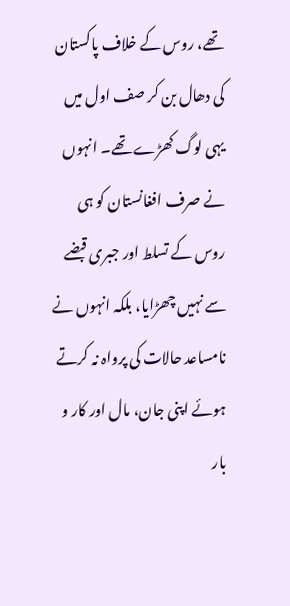تھے، روس کے خلاف پاکستان کی دھال بن کر صف اول میں یہی لوگ کھڑے تھے۔ انہوں نے صرف افغانستان کو ہی روس کے تسلط اور جبری قبضے سے نہیں چھڑایا، بلکہ انہوں نے نامساعد حالات کی پرواہ نہ کرتے ہوئے اپنی جان، مال اور کار و بار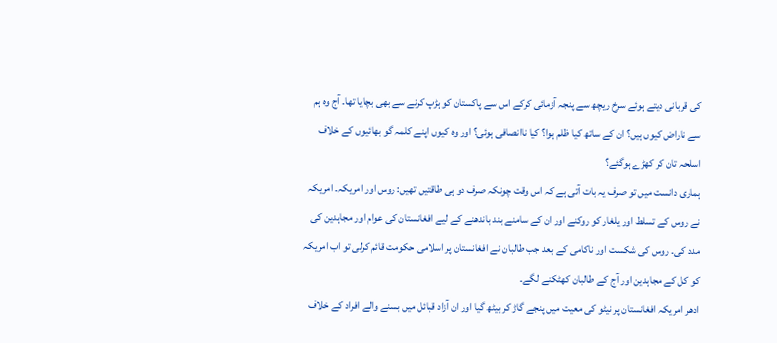کی قربانی دیتے ہوئے سرخ ریچھ سے پنجہ آزمائی کرکے اس سے پاکستان کو ہڑپ کرنے سے بھی بچایا تھا۔ آج وہ ہم سے ناراض کیوں ہیں؟ ان کے ساتھ کیا ظلم ہوا؟ کیا ناانصافی ہوئی؟ اور وہ کیوں اپنے کلمہ گو بھائیوں کے خلاف اسلحہ تان کر کھڑے ہوگئے؟
ہماری دانست میں تو صرف یہ بات آتی ہے کہ اس وقت چونکہ صرف دو ہی طاقتیں تھیں: روس اور امریکہ۔ امریکہ نے روس کے تسلط اور یلغار کو روکنے اور ان کے سامنے بند باندھنے کے لیے افغانستان کی عوام اور مجاہدین کی مدد کی۔ روس کی شکست اور ناکامی کے بعد جب طالبان نے افغانستان پر اسلامی حکومت قائم کرلی تو اب امریکہ کو کل کے مجاہدین اور آج کے طالبان کھٹکنے لگے۔
ادھر امریکہ افغانستان پر نیٹو کی معیت میں پنجے گاڑ کر بیٹھ گیا اور ان آزاد قبائل میں بسنے والے افراد کے خلاف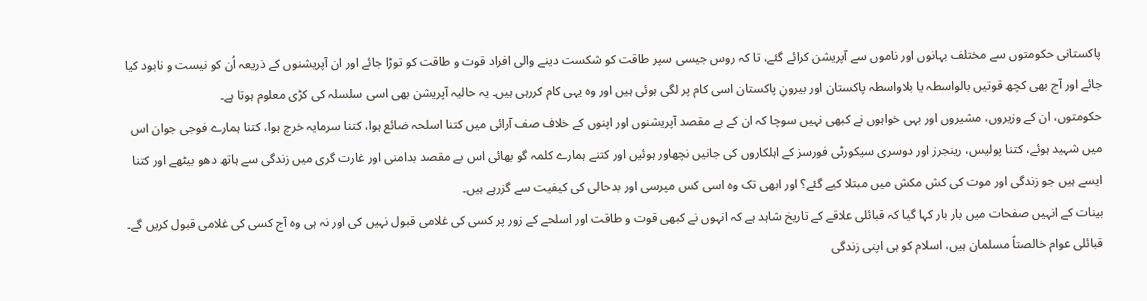پاکستانی حکومتوں سے مختلف بہانوں اور ناموں سے آپریشن کرائے گئے، تا کہ روس جیسی سپر طاقت کو شکست دینے والی افراد قوت و طاقت کو توڑا جائے اور ان آپریشنوں کے ذریعہ اُن کو نیست و نابود کیا جائے اور آج بھی کچھ قوتیں بالواسطہ یا بلاواسطہ پاکستان اور بیرونِ پاکستان اسی کام پر لگی ہوئی ہیں اور وہ یہی کام کررہی ہیں۔ یہ حالیہ آپریشن بھی اسی سلسلہ کی کڑی معلوم ہوتا ہے۔
حکومتوں، ان کے وزیروں، مشیروں اور بہی خواہوں نے کبھی نہیں سوچا کہ ان کے بے مقصد آپریشنوں اور اپنوں کے خلاف صف آرائی میں کتنا اسلحہ ضائع ہوا، کتنا سرمایہ خرچ ہوا، کتنا ہمارے فوجی جوان اس میں شہید ہوئے، کتنا پولیس، رینجرز اور دوسری سیکورٹی فورسز کے اہلکاروں کی جانیں نچھاور ہوئیں اور کتنے ہمارے کلمہ گو بھائی اس بے مقصد بدامنی اور غارت گری میں زندگی سے ہاتھ دھو بیٹھے اور کتنا ایسے ہیں جو زندگی اور موت کی کش مکش میں مبتلا کیے گئے؟ اور ابھی تک وہ اسی کس مپرسی اور بدحالی کی کیفیت سے گزرہے ہیں۔
بینات کے انہیں صفحات میں بار بار کہا گیا کہ قبائلی علاقے کے تاریخ شاہد ہے کہ انہوں نے کبھی قوت و طاقت اور اسلحے کے زور پر کسی کی غلامی قبول نہیں کی اور نہ ہی وہ آج کسی کی غلامی قبول کریں گے۔ قبائلی عوام خالصتاً مسلمان ہیں، اسلام کو ہی اپنی زندگی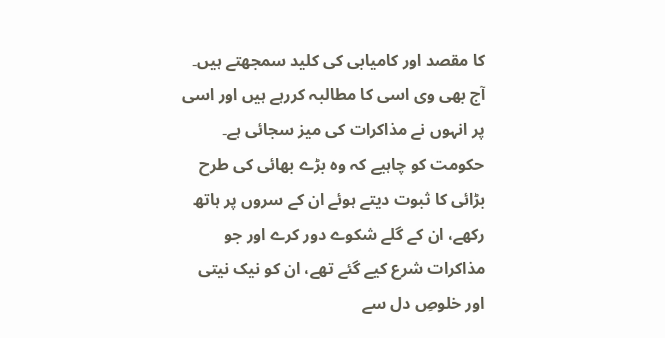کا مقصد اور کامیابی کی کلید سمجھتے ہیں۔ آج بھی وی اسی کا مطالبہ کررہے ہیں اور اسی پر انہوں نے مذاکرات کی میز سجائی ہے۔ حکومت کو چاہیے کہ وہ بڑے بھائی کی طرح بڑائی کا ثبوت دیتے ہوئے ان کے سروں پر ہاتھ رکھے، ان کے گلے شکوے دور کرے اور جو مذاکرات شرع کیے گئے تھے، ان کو نیک نیتی اور خلوصِ دل سے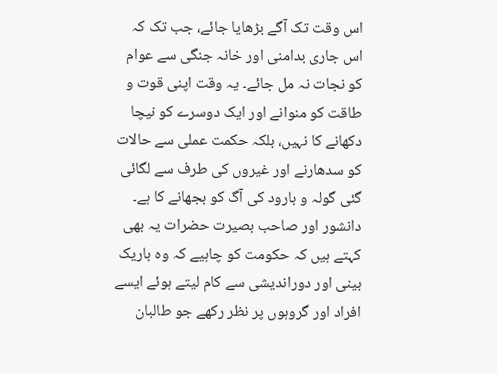اس وقت تک آگے بڑھایا جائے، جب تک کہ اس جاری بدامنی اور خانہ جنگی سے عوام کو نجات نہ مل جائے۔ یہ وقت اپنی قوت و طاقت کو منوانے اور ایک دوسرے کو نیچا دکھانے کا نہیں، بلکہ حکمت عملی سے حالات کو سدھارنے اور غیروں کی طرف سے لگائی گئی گولہ و بارود کی آگ کو بجھانے کا ہے۔
دانشور اور صاحب بصیرت حضرات یہ بھی کہتے ہیں کہ حکومت کو چاہیے کہ وہ باریک بینی اور دوراندیشی سے کام لیتے ہوئے ایسے افراد اور گروہوں پر نظر رکھے جو طالبان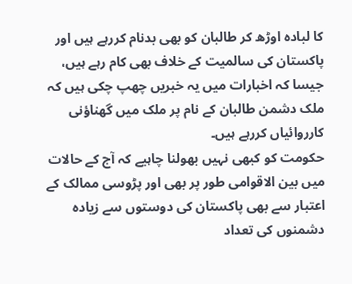کا لبادہ اوڑھ کر طالبان کو بھی بدنام کررہے ہیں اور پاکستان کی سالمیت کے خلاف بھی کام رہے ہیں، جیسا کہ اخبارات میں یہ خبریں چھپ چکی ہیں کہ ملک دشمن طالبان کے نام پر ملک میں گھناؤنی کارروائیاں کررہے ہیں۔
حکومت کو کبھی نہیں بھولنا چاہیے کہ آج کے حالات میں بین الاقوامی طور پر بھی اور پڑوسی ممالک کے اعتبار سے بھی پاکستان کی دوستوں سے زیادہ دشمنوں کی تعداد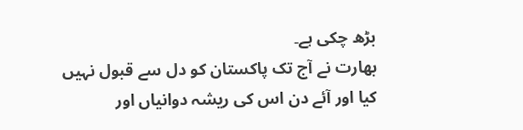بڑھ چکی ہے۔
بھارت نے آج تک پاکستان کو دل سے قبول نہیں کیا اور آئے دن اس کی ریشہ دوانیاں اور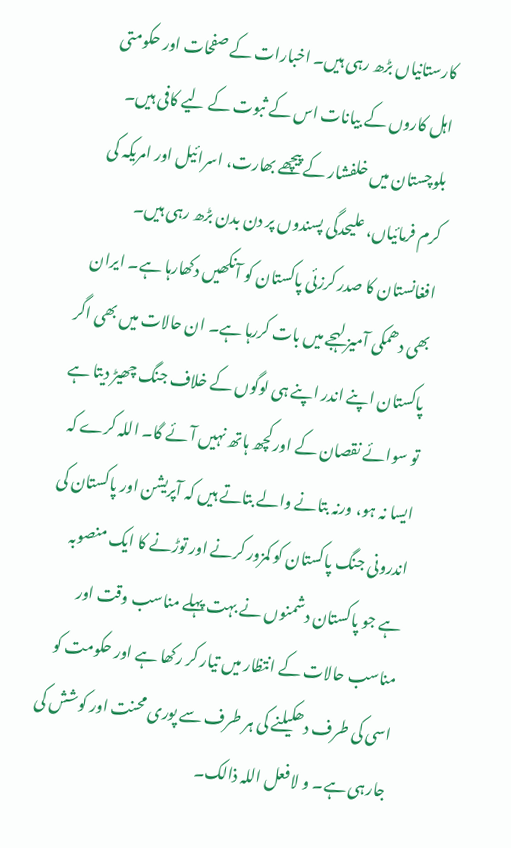کارستانیاں بڑھ رہی ہیں۔ اخبارات کے صفحات اور حکومتی اہل کاروں کے بیانات اس کے ثبوت کے لیے کافی ہیں۔ بلوچستان میں خلفشار کے پیچھے بھارت، اسرائیل اور امریکہ کی کرم فرمائیاں، علیحدگی پسندوں پر دن بدن بڑھ رہی ہیں۔ افغانستان کا صدر کرزئی پاکستان کو آنکھیں دکھارہا ہے۔ ایران بھی دھمکی آمیز لہجے میں بات کررہا ہے۔ ان حالات میں بھی اگر پاکستان اپنے اندر اپنے ہی لوگوں کے خلاف جنگ چھیڑ دیتا ہے تو سوائے نقصان کے اور کچھ ہاتھ نہیں آئے گا۔ اللہ کرے کہ ایسا نہ ہو، ورنہ بتانے والے بتاتے ہیں کہ آپریشن اور پاکستان کی اندرونی جنگ پاکستان کو کمزور کرنے اور توڑنے کا ایک منصوبہ ہے جو پاکستان دشمنوں نے بہت پہلے مناسب وقت اور مناسب حالات کے انتظار میں تیار کر رکھا ہے اور حکومت کو اسی کی طرف دھکیلنے کی ہر طرف سے پوری محنت اور کوشش کی جارہی ہے۔ و لا فعل اللہ ذالک۔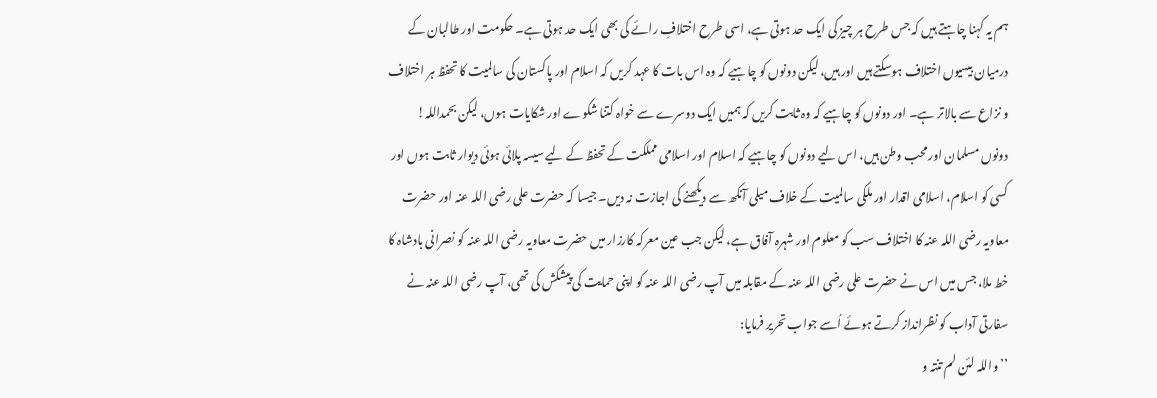ہم یہ کہنا چاہتے ہیں کہ جس طرح ہر چیز کی ایک حد ہوتی ہے، اسی طرح اختلافِ رائے کی بھی ایک حد ہوتی ہے۔ حکومت اور طالبان کے درمیان بیسیوں اختلاف ہوسکتے ہیں اور ہیں، لیکن دونوں کو چاہیے کہ وہ اس بات کا عہد کریں کہ اسلام اور پاکستان کی سالمیت کا تحفظ ہر اختلاف و نزاع سے بالاتر ہے۔ اور دونوں کو چاہیے کہ وہ ثابت کریں کہ ہمیں ایک دوسرے سے خواہ کتنا شکوے اور شکایات ہوں، لیکن بحمداللہ! دونوں مسلمان اور محب وطن ہیں، اس لیے دونوں کو چاہیے کہ اسلام اور اسلامی مملکت کے تحفظ کے لیے سیسہ پلائی ہوئی دیوار ثابت ہوں اور کسی کو اسلام، اسلامی اقدار اور ملکی سالمیت کے خلاف میلی آنکھ سے دیکھنے کی اجازت نہ دیں۔ جیسا کہ حضرت علی رضی اللہ عنہ اور حضرت معاویہ رضی اللہ عنہ کا اختلاف سب کو معلوم اور شہرہ آفاق ہے، لیکن جب عین معرکہ کارزار میں حضرت معاویہ رضی اللہ عنہ کو نصرانی بادشاہ کا خط ملا، جس میں اس نے حضرت علی رضی اللہ عنہ کے مقابلہ میں آپ رضی اللہ عنہ کو اپنی حمایت کی پیشکش کی تھی، آپ رضی اللہ عنہ نے سفارتی آداب کو نظرانداز کرتے ہوئے اُسے جواب تحریر فرمایا:
’’واللہ لئن لم تنتہ و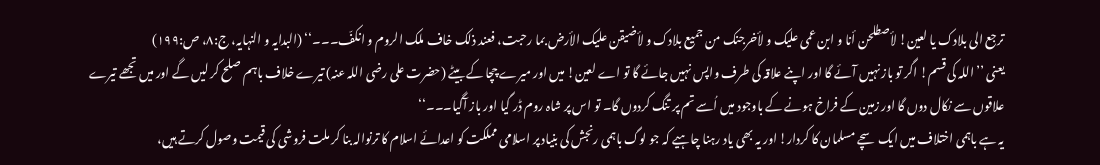ترجع الی بلادک یا لعین! لأصطلحن أنا و ابن عمی علیک و لأخرجنک من جمیع بلادک و لأضیقن علیک الأرض بما رحبت، فعند ذلک خاف ملک الروم و انکفّ۔۔۔‘‘ (البدایہ و النہایہ، ج:۸، ص:۱۹۹)
یعنی ’’اللہ کی قسم! اگر تو باز نہیں آئے گا اور اپنے علاقہ کی طرف واپس نہیں جائے گا تو اے لعین! میں اور میرے چچا کے بیٹے (حضرت علی رضی اللہ عنہ) تیرے خلاف باہم صلح کر لیں گے اور میں تجھے تیرے علاقوں سے نکال دوں گا اور زمین کے فراخ ہونے کے باوجود میں اُسے تم پر تنگ کردوں گا۔ تو اس پر شاہ روم ڈر گیا اور باز آگیا۔۔۔‘‘
یہ ہے باہمی اختلاف میں ایک سچے مسلمان کا کردار! اور یہ بھی یاد رہنا چاہیے کہ جو لوگ باہمی رنجش کی بنیاد پر اسلامی مملکت کو اعدائے اسلام کا ترنوالہ بنا کر ملت فروشی کی قیمت وصول کرتے ہیں،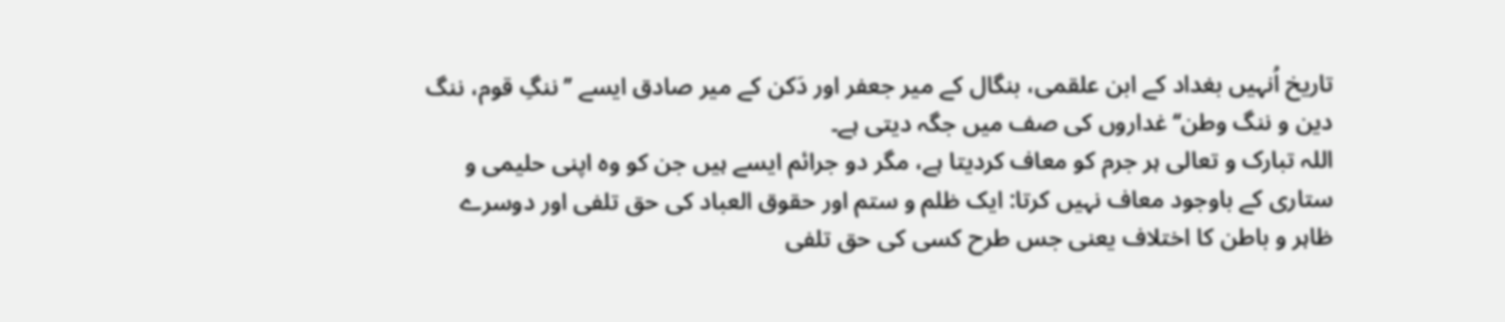تاریخ اُنہیں بغداد کے ابن علقمی، بنگال کے میر جعفر اور دَکن کے میر صادق ایسے ’’ننگِ قوم، ننگ دین و ننگ وطن‘‘ غداروں کی صف میں جگہ دیتی ہے۔
اللہ تبارک و تعالی ہر جرم کو معاف کردیتا ہے، مگر دو جرائم ایسے ہیں جن کو وہ اپنی حلیمی و ستاری کے باوجود معاف نہیں کرتا: ایک ظلم و ستم اور حقوق العباد کی حق تلفی اور دوسرے ظاہر و باطن کا اختلاف یعنی جس طرح کسی کی حق تلفی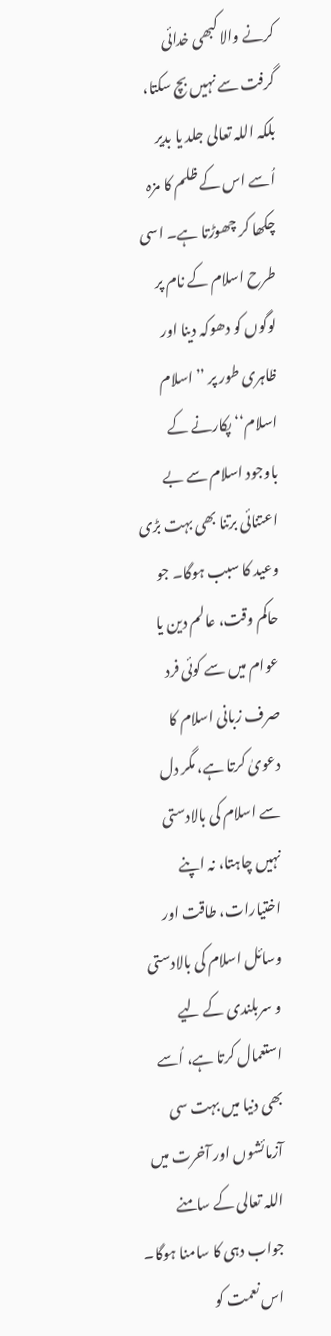کرنے والا کبھی خدائی گرفت سے نہیں بچ سکتا، بلکہ اللہ تعالی جلد یا بدیر اُسے اس کے ظلم کا مزہ چکھا کر چھوڑتا ہے۔ اسی طرح اسلام کے نام پر لوگوں کو دھوکہ دینا اور ظاہری طور پر ’’اسلام اسلام‘‘ پکارنے کے باوجود اسلام سے بے اعتنائی برتنا بھی بہت بڑی وعید کا سبب ہوگا۔ جو حاکم وقت، عالم دین یا عوام میں سے کوئی فرد صرف زبانی اسلام کا دعویٰ کرتا ہے، مگر دل سے اسلام کی بالادستی نہیں چاہتا، نہ اپنے اختیارات، طاقت اور وسائل اسلام کی بالادستی و سربلندی کے لیے استعمال کرتا ہے، اُسے بھی دنیا میں بہت سی آزمائشوں اور آخرت میں اللہ تعالی کے سامنے جواب دہی کا سامنا ہوگا۔
اس نعمت کو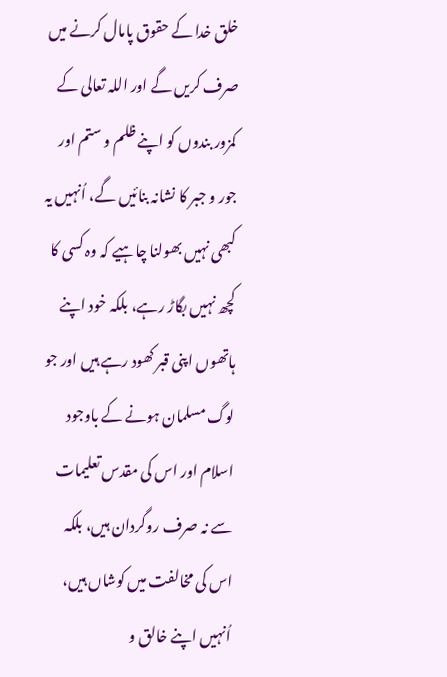خلق خدا کے حقوق پامال کرنے میں صرف کریں گے اور اللہ تعالی کے کمزور بندوں کو اپنے ظلم و ستم اور جور و جبر کا نشانہ بنائیں گے، اُنہیں یہ کبھی نہیں بھولنا چاہیے کہ وہ کسی کا کچھ نہیں بگاڑ رہے، بلکہ خود اپنے ہاتھوں اپنی قبر کھود رہے ہیں اور جو لوگ مسلمان ہونے کے باوجود اسلام اور اس کی مقدس تعلیمات سے نہ صرف روگردان ہیں، بلکہ اس کی مخالفت میں کوشاں ہیں، اُنہیں اپنے خالق و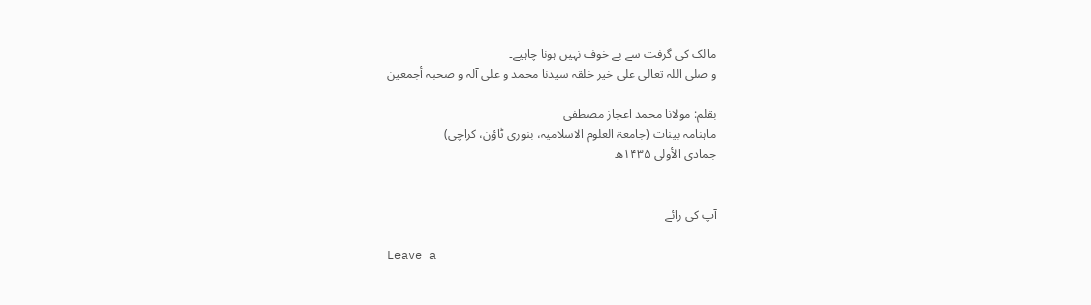مالک کی گرفت سے بے خوف نہیں ہونا چاہیے۔
و صلی اللہ تعالی علی خیر خلقہ سیدنا محمد و علی آلہ و صحبہ أجمعین

بقلم: مولانا محمد اعجاز مصطفی
ماہنامہ بینات (جامعۃ العلوم الاسلامیہ، بنوری ٹاؤن، کراچی)
جمادی الأولی ۱۴۳۵ھ


آپ کی رائے

Leave a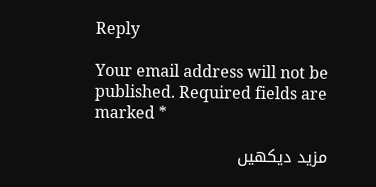Reply

Your email address will not be published. Required fields are marked *

مزید دیکهیں